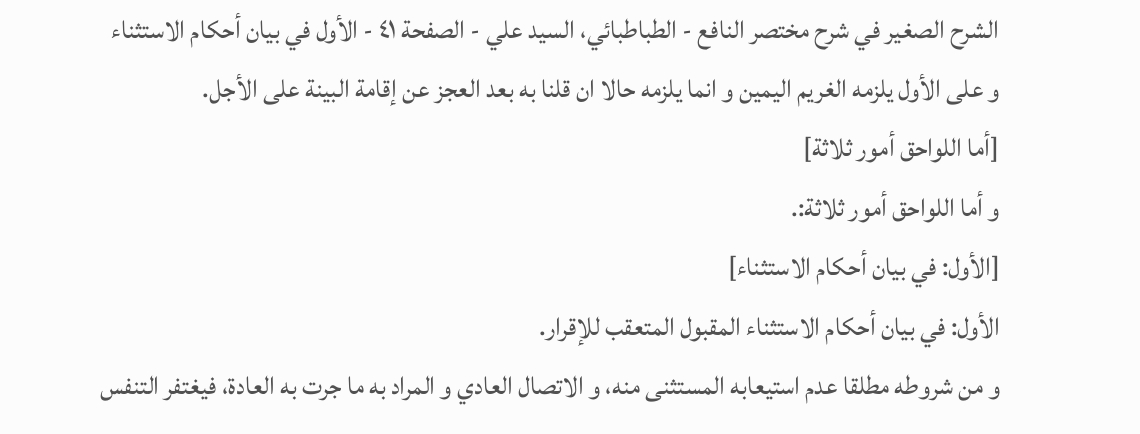الشرح الصغير في شرح مختصر النافع - الطباطبائي، السيد علي - الصفحة ٤١ - الأول في بيان أحكام الاستثناء
و على الأول يلزمه الغريم اليمين و انما يلزمه حالا ان قلنا به بعد العجز عن إقامة البينة على الأجل.
[أما اللواحق أمور ثلاثة]
و أما اللواحق أمور ثلاثة:.
[الأول: في بيان أحكام الاستثناء]
الأول: في بيان أحكام الاستثناء المقبول المتعقب للإقرار.
و من شروطه مطلقا عدم استيعابه المستثنى منه، و الاتصال العادي و المراد به ما جرت به العادة، فيغتفر التنفس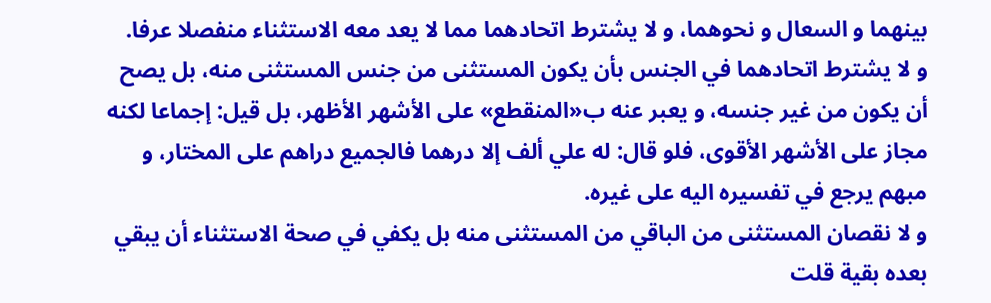بينهما و السعال و نحوهما، و لا يشترط اتحادهما مما لا يعد معه الاستثناء منفصلا عرفا.
و لا يشترط اتحادهما في الجنس بأن يكون المستثنى من جنس المستثنى منه، بل يصح أن يكون من غير جنسه، و يعبر عنه ب«المنقطع» على الأشهر الأظهر، بل قيل: إجماعا لكنه مجاز على الأشهر الأقوى، فلو قال: له علي ألف إلا درهما فالجميع دراهم على المختار، و مبهم يرجع في تفسيره اليه على غيره.
و لا نقصان المستثنى من الباقي من المستثنى منه بل يكفي في صحة الاستثناء أن يبقي بعده بقية قلت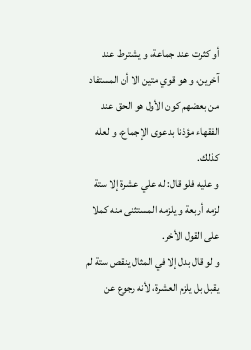أو كثرت عند جماعة، و يشترط عند آخرين، و هو قوي متين الا أن المستفاد من بعضهم كون الأول هو الحق عند الفقهاء مؤذنا بدعوى الإجماع، و لعله كذلك.
و عليه فلو قال: له علي عشرة إلا ستة لزمه أربعة و يلزمه المستثنى منه كملا على القول الأخر.
و لو قال بدل إلا في المثال ينقص ستة لم يقبل بل يلزم العشرة، لأنه رجوع عن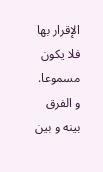الإقرار بها فلا يكون مسموعا.
و الفرق بينه و بين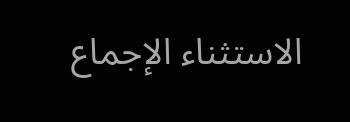الاستثناء الإجماع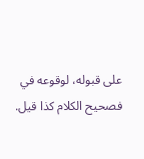على قبوله، لوقوعه في فصحيح الكلام كذا قيل.